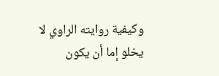وكيفية روايته الراوي لا يخلو إما أن يكون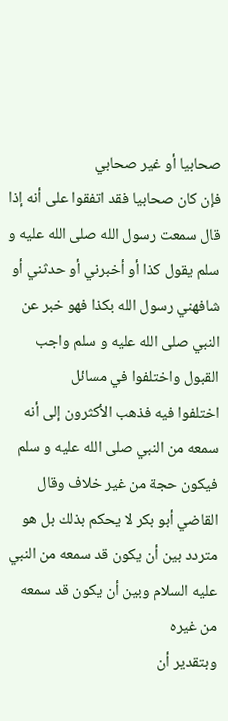صحابيا أو غير صحابي
فإن كان صحابيا فقد اتفقوا على أنه إذا قال سمعت رسول الله صلى الله عليه و سلم يقول كذا أو أخبرني أو حدثني أو شافهني رسول الله بكذا فهو خبر عن النبي صلى الله عليه و سلم واجب القبول واختلفوا في مسائل
اختلفوا فيه فذهب الأكثرون إلى أنه سمعه من النبي صلى الله عليه و سلم فيكون حجة من غير خلاف وقال القاضي أبو بكر لا يحكم بذلك بل هو متردد بين أن يكون قد سمعه من النبي عليه السلام وبين أن يكون قد سمعه من غيره
وبتقدير أن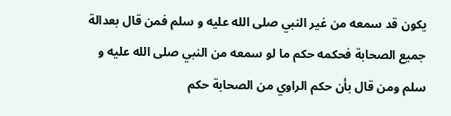يكون قد سمعه من غير النبي صلى الله عليه و سلم فمن قال بعدالة جميع الصحابة فحكمه حكم ما لو سمعه من النبي صلى الله عليه و سلم ومن قال بأن حكم الراوي من الصحابة حكم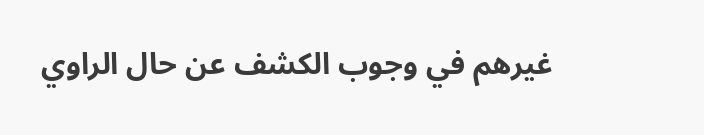غيرهم في وجوب الكشف عن حال الراوي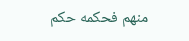منهم فحكمه حكم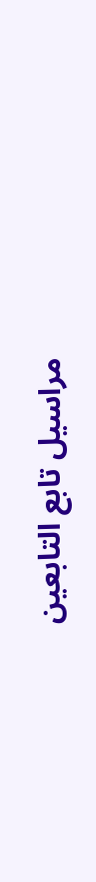مراسيل تابع التابعين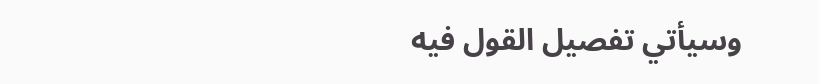وسيأتي تفصيل القول فيه